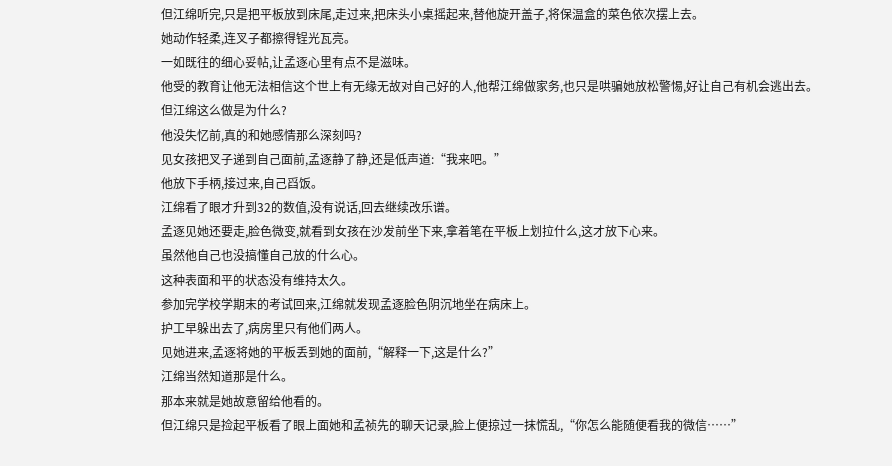但江绵听完,只是把平板放到床尾,走过来,把床头小桌摇起来,替他旋开盖子,将保温盒的菜色依次摆上去。
她动作轻柔,连叉子都擦得锃光瓦亮。
一如既往的细心妥帖,让孟逐心里有点不是滋味。
他受的教育让他无法相信这个世上有无缘无故对自己好的人,他帮江绵做家务,也只是哄骗她放松警惕,好让自己有机会逃出去。
但江绵这么做是为什么?
他没失忆前,真的和她感情那么深刻吗?
见女孩把叉子递到自己面前,孟逐静了静,还是低声道:“我来吧。”
他放下手柄,接过来,自己舀饭。
江绵看了眼才升到32的数值,没有说话,回去继续改乐谱。
孟逐见她还要走,脸色微变,就看到女孩在沙发前坐下来,拿着笔在平板上划拉什么,这才放下心来。
虽然他自己也没搞懂自己放的什么心。
这种表面和平的状态没有维持太久。
参加完学校学期末的考试回来,江绵就发现孟逐脸色阴沉地坐在病床上。
护工早躲出去了,病房里只有他们两人。
见她进来,孟逐将她的平板丢到她的面前,“解释一下,这是什么?”
江绵当然知道那是什么。
那本来就是她故意留给他看的。
但江绵只是捡起平板看了眼上面她和孟祯先的聊天记录,脸上便掠过一抹慌乱,“你怎么能随便看我的微信……”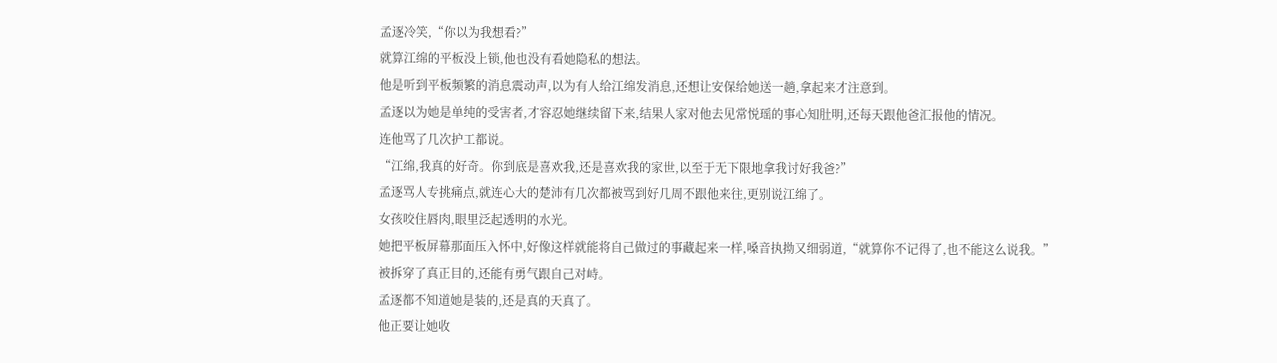孟逐冷笑,“你以为我想看?”
就算江绵的平板没上锁,他也没有看她隐私的想法。
他是听到平板频繁的消息震动声,以为有人给江绵发消息,还想让安保给她送一趟,拿起来才注意到。
孟逐以为她是单纯的受害者,才容忍她继续留下来,结果人家对他去见常悦瑶的事心知肚明,还每天跟他爸汇报他的情况。
连他骂了几次护工都说。
“江绵,我真的好奇。你到底是喜欢我,还是喜欢我的家世,以至于无下限地拿我讨好我爸?”
孟逐骂人专挑痛点,就连心大的楚沛有几次都被骂到好几周不跟他来往,更别说江绵了。
女孩咬住唇肉,眼里泛起透明的水光。
她把平板屏幕那面压入怀中,好像这样就能将自己做过的事藏起来一样,嗓音执拗又细弱道,“就算你不记得了,也不能这么说我。”
被拆穿了真正目的,还能有勇气跟自己对峙。
孟逐都不知道她是装的,还是真的天真了。
他正要让她收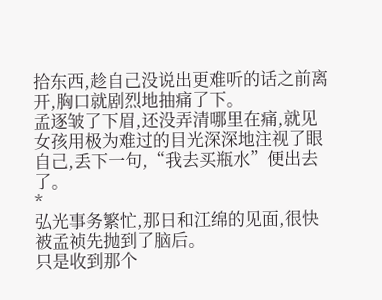拾东西,趁自己没说出更难听的话之前离开,胸口就剧烈地抽痛了下。
孟逐皱了下眉,还没弄清哪里在痛,就见女孩用极为难过的目光深深地注视了眼自己,丢下一句,“我去买瓶水”便出去了。
*
弘光事务繁忙,那日和江绵的见面,很快被孟祯先抛到了脑后。
只是收到那个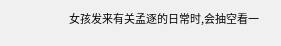女孩发来有关孟逐的日常时,会抽空看一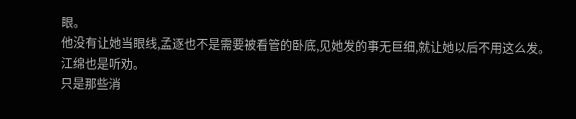眼。
他没有让她当眼线,孟逐也不是需要被看管的卧底,见她发的事无巨细,就让她以后不用这么发。
江绵也是听劝。
只是那些消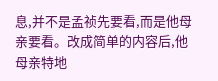息,并不是孟祯先要看,而是他母亲要看。改成简单的内容后,他母亲特地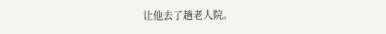让他去了趟老人院。